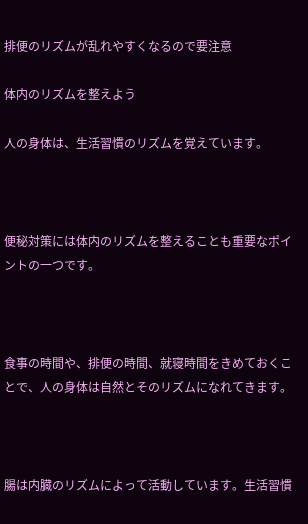排便のリズムが乱れやすくなるので要注意

体内のリズムを整えよう

人の身体は、生活習慣のリズムを覚えています。



便秘対策には体内のリズムを整えることも重要なポイントの一つです。



食事の時間や、排便の時間、就寝時間をきめておくことで、人の身体は自然とそのリズムになれてきます。



腸は内臓のリズムによって活動しています。生活習慣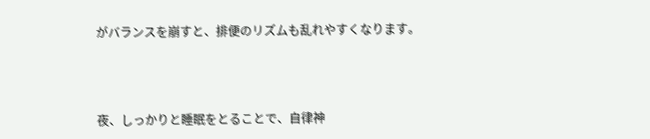がバランスを崩すと、排便のリズムも乱れやすくなります。



夜、しっかりと睡眠をとることで、自律神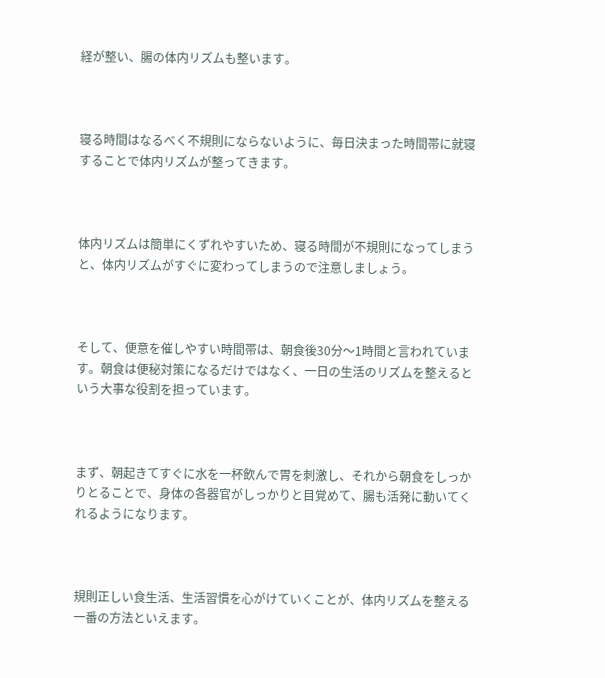経が整い、腸の体内リズムも整います。



寝る時間はなるべく不規則にならないように、毎日決まった時間帯に就寝することで体内リズムが整ってきます。



体内リズムは簡単にくずれやすいため、寝る時間が不規則になってしまうと、体内リズムがすぐに変わってしまうので注意しましょう。



そして、便意を催しやすい時間帯は、朝食後30分〜1時間と言われています。朝食は便秘対策になるだけではなく、一日の生活のリズムを整えるという大事な役割を担っています。



まず、朝起きてすぐに水を一杯飲んで胃を刺激し、それから朝食をしっかりとることで、身体の各器官がしっかりと目覚めて、腸も活発に動いてくれるようになります。



規則正しい食生活、生活習慣を心がけていくことが、体内リズムを整える一番の方法といえます。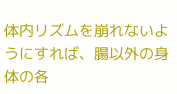体内リズムを崩れないようにすれば、腸以外の身体の各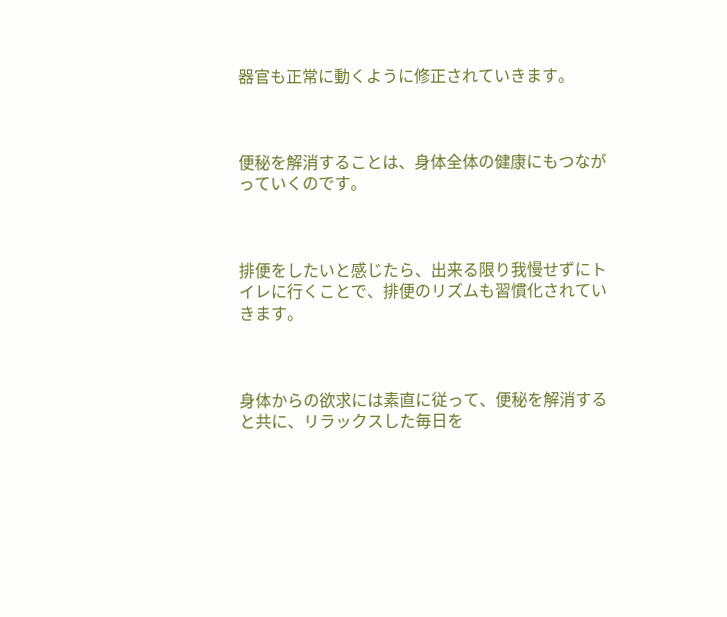器官も正常に動くように修正されていきます。



便秘を解消することは、身体全体の健康にもつながっていくのです。



排便をしたいと感じたら、出来る限り我慢せずにトイレに行くことで、排便のリズムも習慣化されていきます。



身体からの欲求には素直に従って、便秘を解消すると共に、リラックスした毎日を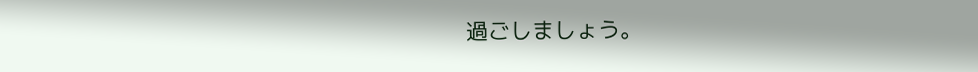過ごしましょう。